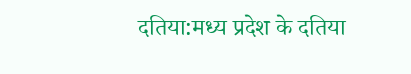दतिया:मध्य प्रदेश के दतिया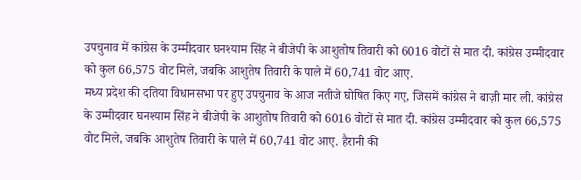उपचुनाव में कांग्रेस के उम्मीदवार घनश्याम सिंह ने बीजेपी के आशुतोष तिवारी को 6016 वोटों से मात दी. कांग्रेस उम्मीदवार को कुल 66,575 वोट मिले, जबकि आशुतेष तिवारी के पाले में 60,741 वोट आए.
मध्य प्रदेश की दतिया विधानसभा पर हुए उपचुनाव के आज नतीजे घोषित किए गए, जिसमें कांग्रेस ने बाज़ी मार ली. कांग्रेस के उम्मीदवार घनश्याम सिंह ने बीजेपी के आशुतोष तिवारी को 6016 वोटों से मात दी. कांग्रेस उम्मीदवार को कुल 66,575 वोट मिले, जबकि आशुतेष तिवारी के पाले में 60,741 वोट आए. हैरानी की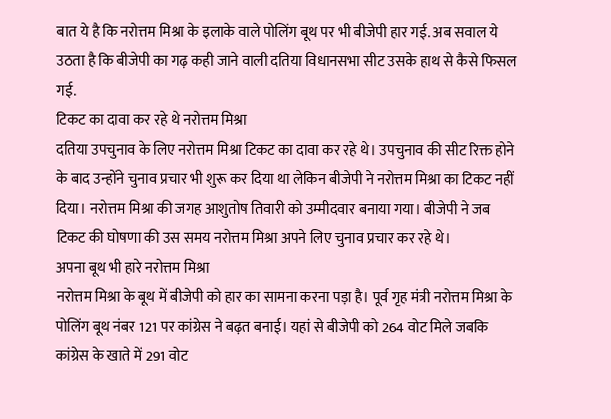बात ये है कि नरोत्तम मिश्रा के इलाके वाले पोलिंग बूथ पर भी बीजेपी हार गई. अब सवाल ये उठता है कि बीजेपी का गढ़ कही जाने वाली दतिया विधानसभा सीट उसके हाथ से कैसे फिसल गई.
टिकट का दावा कर रहे थे नरोत्तम मिश्रा
दतिया उपचुनाव के लिए नरोत्तम मिश्रा टिकट का दावा कर रहे थे। उपचुनाव की सीट रिक्त होने के बाद उन्होंने चुनाव प्रचार भी शुरू कर दिया था लेकिन बीजेपी ने नरोत्तम मिश्रा का टिकट नहीं दिया। नरोत्तम मिश्रा की जगह आशुतोष तिवारी को उम्मीदवार बनाया गया। बीजेपी ने जब टिकट की घोषणा की उस समय नरोत्तम मिश्रा अपने लिए चुनाव प्रचार कर रहे थे।
अपना बूथ भी हारे नरोत्तम मिश्रा
नरोत्तम मिश्रा के बूथ में बीजेपी को हार का सामना करना पड़ा है। पूर्व गृह मंत्री नरोत्तम मिश्रा के पोलिंग बूथ नंबर 121 पर कांग्रेस ने बढ़त बनाई। यहां से बीजेपी को 264 वोट मिले जबकि कांग्रेस के खाते में 291 वोट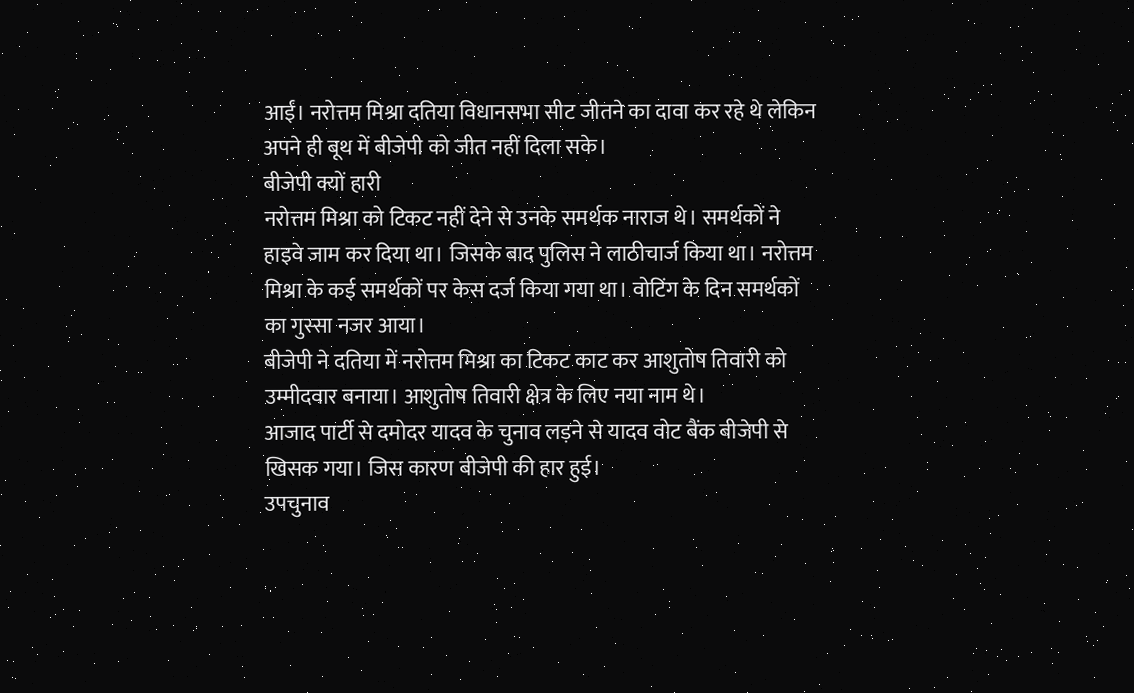आईं। नरोत्तम मिश्रा दतिया विधानसभा सीट जीतने का दावा कर रहे थे लेकिन अपने ही बूथ में बीजेपी को जीत नहीं दिला सके।
बीजेपी क्यों हारी
नरोत्तम मिश्रा को टिकट नहीं देने से उनके समर्थक नाराज थे। समर्थकों ने हाइवे जाम कर दिया था। जिसके बाद पुलिस ने लाठीचार्ज किया था। नरोत्तम मिश्रा के कई समर्थकों पर केस दर्ज किया गया था। वोटिंग के दिन समर्थकों का गुस्सा नजर आया।
बीजेपी ने दतिया में नरोत्तम मिश्रा का टिकट काट कर आशुतोष तिवारी को उम्मीदवार बनाया। आशुतोष तिवारी क्षेत्र के लिए नया नाम थे।
आजाद पार्टी से दमोदर यादव के चुनाव लड़ने से यादव वोट बैंक बीजेपी से खिसक गया। जिस कारण बीजेपी की हार हुई।
उपचुनाव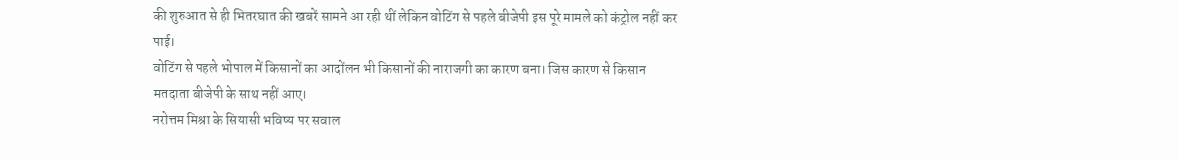की शुरुआत से ही भितरघात की खबरें सामने आ रही थीं लेकिन वोटिंग से पहले बीजेपी इस पूरे मामले को कंट्रोल नहीं कर पाई।
वोटिंग से पहले भोपाल में किसानों का आदोंलन भी किसानों की नाराजगी का कारण बना। जिस कारण से किसान मतदाता बीजेपी के साथ नहीं आए।
नरोत्तम मिश्रा के सियासी भविष्य पर सवाल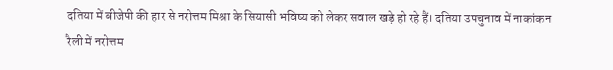दतिया में बीजेपी की हार से नरोत्तम मिश्रा के सियासी भविष्य को लेकर सवाल खड़े हो रहे हैं। दतिया उपचुनाव में नाकांकन रैली में नरोत्तम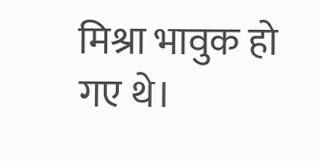मिश्रा भावुक हो गए थे।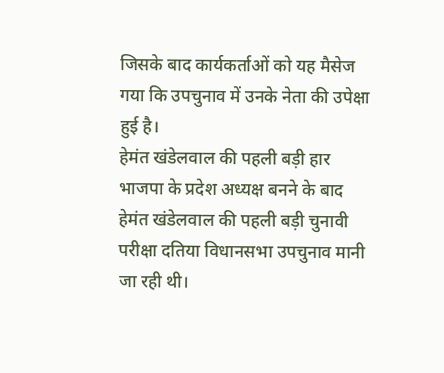जिसके बाद कार्यकर्ताओं को यह मैसेज गया कि उपचुनाव में उनके नेता की उपेक्षा हुई है।
हेमंत खंडेलवाल की पहली बड़ी हार
भाजपा के प्रदेश अध्यक्ष बनने के बाद हेमंत खंडेलवाल की पहली बड़ी चुनावी परीक्षा दतिया विधानसभा उपचुनाव मानी जा रही थी।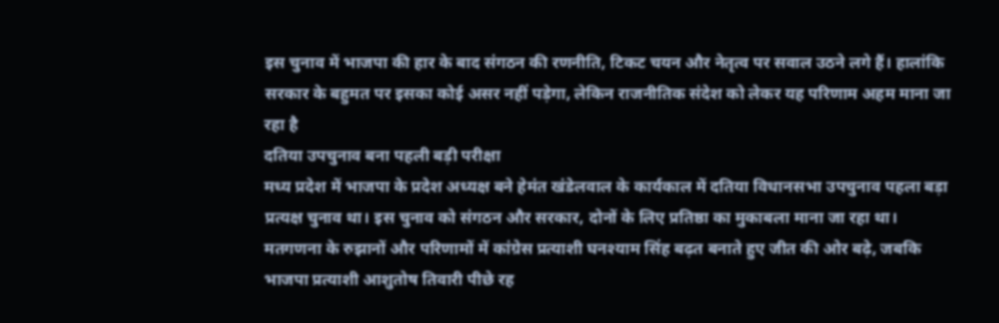इस चुनाव में भाजपा की हार के बाद संगठन की रणनीति, टिकट चयन और नेतृत्व पर सवाल उठने लगे हैं। हालांकि सरकार के बहुमत पर इसका कोई असर नहीं पड़ेगा, लेकिन राजनीतिक संदेश को लेकर यह परिणाम अहम माना जा रहा है
दतिया उपचुनाव बना पहली बड़ी परीक्षा
मध्य प्रदेश में भाजपा के प्रदेश अध्यक्ष बने हेमंत खंडेलवाल के कार्यकाल में दतिया विधानसभा उपचुनाव पहला बड़ा प्रत्यक्ष चुनाव था। इस चुनाव को संगठन और सरकार, दोनों के लिए प्रतिष्ठा का मुकाबला माना जा रहा था। मतगणना के रुझानों और परिणामों में कांग्रेस प्रत्याशी घनश्याम सिंह बढ़त बनाते हुए जीत की ओर बढ़े, जबकि भाजपा प्रत्याशी आशुतोष तिवारी पीछे रह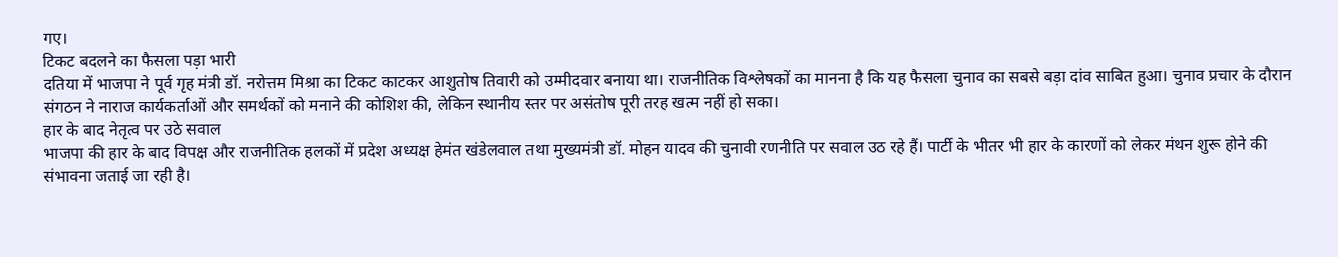गए।
टिकट बदलने का फैसला पड़ा भारी
दतिया में भाजपा ने पूर्व गृह मंत्री डॉ. नरोत्तम मिश्रा का टिकट काटकर आशुतोष तिवारी को उम्मीदवार बनाया था। राजनीतिक विश्लेषकों का मानना है कि यह फैसला चुनाव का सबसे बड़ा दांव साबित हुआ। चुनाव प्रचार के दौरान संगठन ने नाराज कार्यकर्ताओं और समर्थकों को मनाने की कोशिश की, लेकिन स्थानीय स्तर पर असंतोष पूरी तरह खत्म नहीं हो सका।
हार के बाद नेतृत्व पर उठे सवाल
भाजपा की हार के बाद विपक्ष और राजनीतिक हलकों में प्रदेश अध्यक्ष हेमंत खंडेलवाल तथा मुख्यमंत्री डॉ. मोहन यादव की चुनावी रणनीति पर सवाल उठ रहे हैं। पार्टी के भीतर भी हार के कारणों को लेकर मंथन शुरू होने की संभावना जताई जा रही है।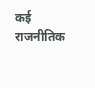कई राजनीतिक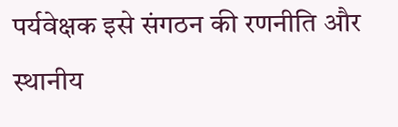पर्यवेक्षक इसे संगठन की रणनीति और स्थानीय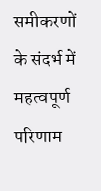समीकरणों के संदर्भ में महत्वपूर्ण परिणाम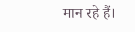मान रहे हैं।